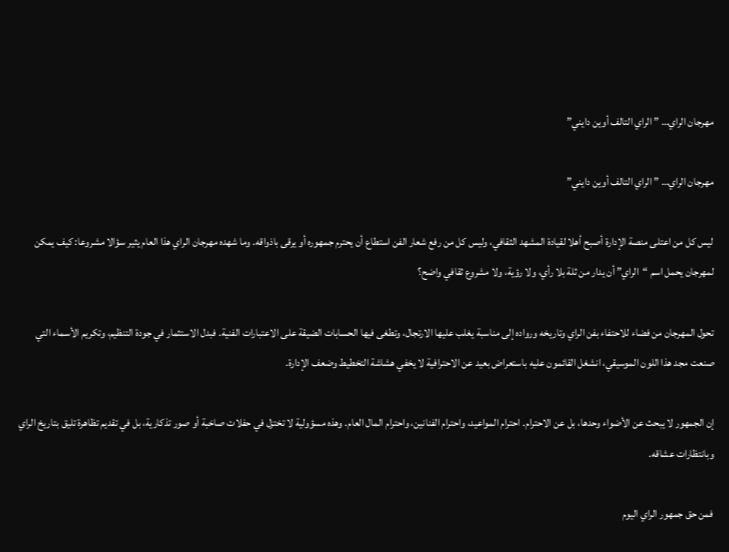مهرجان الراي… ” الراي التالف أوين دايني”

مهرجان الراي… ” الراي التالف أوين دايني”

ليس كل من اعتلى منصة الإدارة أصبح أهلا لقيادة المشهد الثقافي، وليس كل من رفع شعار الفن استطاع أن يحترم جمهوره أو يرقى باذواقه. وما شهده مهرجان الراي هذا العام يثير سؤالا مشروعا: كيف يمكن لمهرجان يحمل اسم “الراي” أن يدار من ثلة بلا رأي، ولا رؤية، ولا مشروع ثقافي واضح؟

تحول المهرجان من فضاء للاحتفاء بفن الراي وتاريخه ورواده إلى مناسبة يغلب عليها الارتجال، وتطغى فيها الحسابات الضيقة على الاعتبارات الفنية. فبدل الاستثمار في جودة التنظيم، وتكريم الأسماء التي صنعت مجد هذا اللون الموسيقي، انشغل القائمون عليه باستعراض بعيد عن الاحترافية لا يخفي هشاشة التخطيط وضعف الإدارة.

إن الجمهور لا يبحث عن الأضواء وحدها، بل عن الاحترام. احترام المواعيد، واحترام الفنانين، واحترام المال العام. وهذه مسؤولية لا تختزل في حفلات صاخبة أو صور تذكارية، بل في تقديم تظاهرة تليق بتاريخ الراي وبانتظارات عشاقه.

فمن حق جمهور الراي اليوم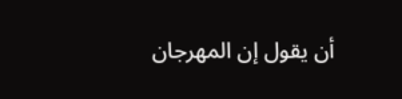أن يقول إن المهرجان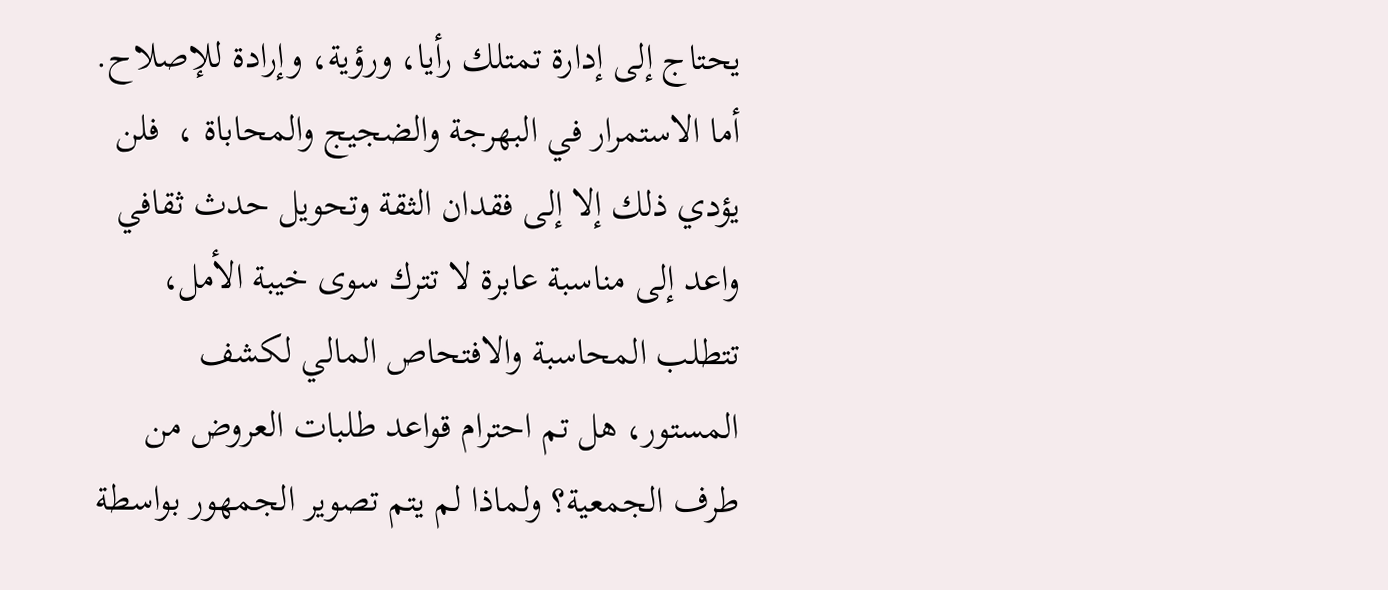يحتاج إلى إدارة تمتلك رأيا، ورؤية، وإرادة للإصلاح. أما الاستمرار في البهرجة والضجيج والمحاباة ،  فلن يؤدي ذلك إلا إلى فقدان الثقة وتحويل حدث ثقافي واعد إلى مناسبة عابرة لا تترك سوى خيبة الأمل، تتطلب المحاسبة والافتحاص المالي لكشف المستور، هل تم احترام قواعد طلبات العروض من طرف الجمعية؟ ولماذا لم يتم تصوير الجمهور بواسطة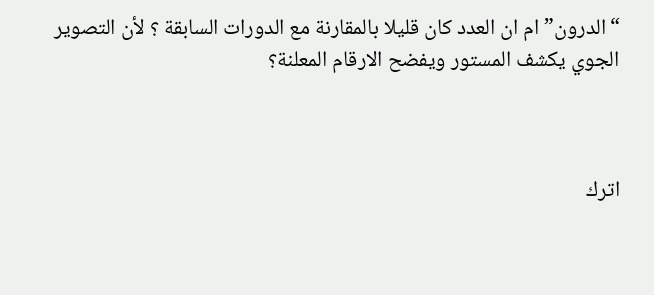“الدرون” ام ان العدد كان قليلا بالمقارنة مع الدورات السابقة ؟ لأن التصوير الجوي يكشف المستور ويفضح الارقام المعلنة؟



اترك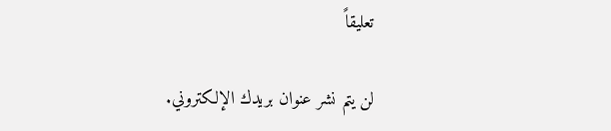تعليقاً

لن يتم نشر عنوان بريدك الإلكتروني.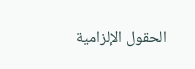الحقول الإلزامية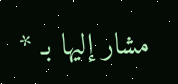مشار إليها بـ *